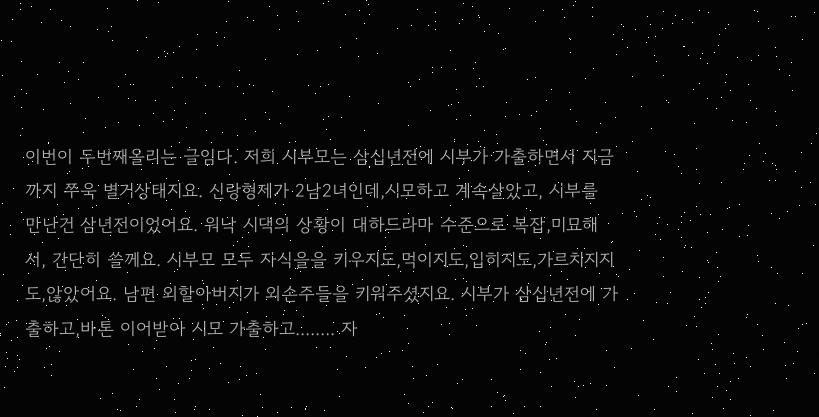이번이 두번째올리는 글임다. 저희 시부모는 삼십년전에 시부가 가출하면서 지금까지 쭈욱 별거상태지요. 신랑형제가 2남2녀인데,시모하고 계속살았고, 시부를 만난건 삼년전이었어요. 워낙 시댁의 상황이 대하드라마 수준으로 복잡,미묘해서, 간단히 쓸께요. 시부모 모두 자식을을 키우지도,먹이지도,입히지도,가르치지지도,않았어요. 남편 외할아버지가 외손주들을 키워주셨지요. 시부가 삼십년전에 가출하고,바톤 이어받아 시모 가출하고........ 자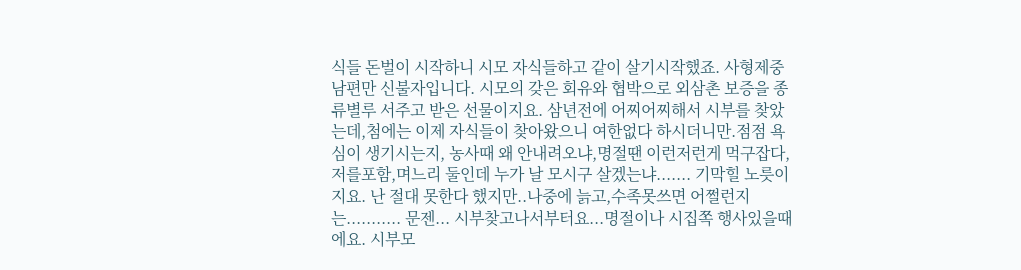식들 돈벌이 시작하니 시모 자식들하고 같이 살기시작했죠. 사형제중 남편만 신불자입니다. 시모의 갖은 회유와 협박으로 외삼촌 보증을 종류별루 서주고 받은 선물이지요. 삼년전에 어찌어찌해서 시부를 찾았는데,첨에는 이제 자식들이 찾아왔으니 여한없다 하시더니만.점점 욕심이 생기시는지, 농사때 왜 안내려오냐,명절땐 이런저런게 먹구잡다, 저를포함,며느리 둘인데 누가 날 모시구 살겠는냐....... 기막힐 노릇이지요. 난 절대 못한다 했지만..나중에 늙고,수족못쓰면 어쩔런지는........... 문젠... 시부찾고나서부터요...명절이나 시집쪽 행사있을때에요. 시부모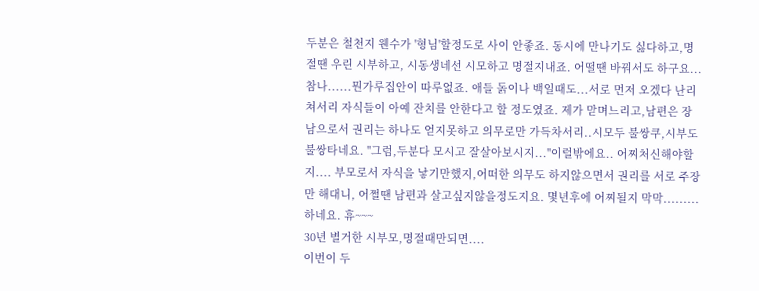두분은 철천지 웬수가 '형님'할정도로 사이 안좋죠. 동시에 만나기도 싫다하고,명절땐 우린 시부하고, 시동생네선 시모하고 명절지내죠. 어떨땐 바꿔서도 하구요...참나......뭔가루집안이 따루없죠. 애들 돍이나 백일때도...서로 먼저 오겠다 난리쳐서리 자식들이 아예 잔치를 안한다고 할 정도였죠. 제가 맏며느리고,남편은 장남으로서 권리는 하나도 얻지못하고 의무로만 가득차서리..시모두 불쌍쿠,시부도 불쌍타네요. "그럼,두분다 모시고 잘살아보시지..."이럴밖에요.. 어찌처신해야할지.... 부모로서 자식을 낳기만했지,어떠한 의무도 하지않으면서 권리를 서로 주장만 해대니, 어쩔땐 남편과 살고싶지않을정도지요. 몇년후에 어찌될지 막막.........하네요. 휴~~~
30년 별거한 시부모,명절때만되면....
이번이 두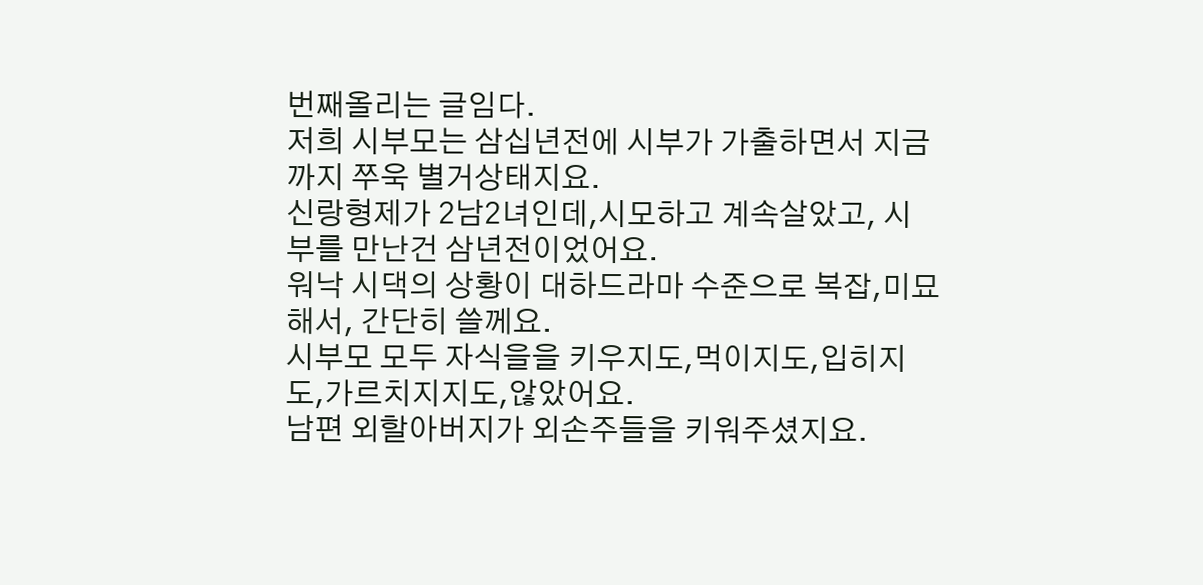번째올리는 글임다.
저희 시부모는 삼십년전에 시부가 가출하면서 지금까지 쭈욱 별거상태지요.
신랑형제가 2남2녀인데,시모하고 계속살았고, 시부를 만난건 삼년전이었어요.
워낙 시댁의 상황이 대하드라마 수준으로 복잡,미묘해서, 간단히 쓸께요.
시부모 모두 자식을을 키우지도,먹이지도,입히지도,가르치지지도,않았어요.
남편 외할아버지가 외손주들을 키워주셨지요.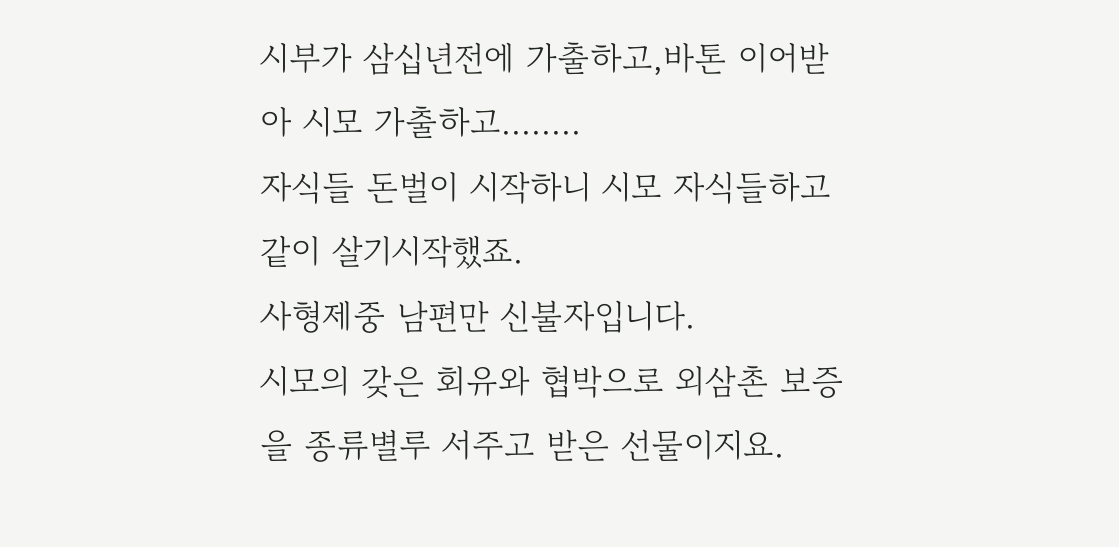시부가 삼십년전에 가출하고,바톤 이어받아 시모 가출하고........
자식들 돈벌이 시작하니 시모 자식들하고 같이 살기시작했죠.
사형제중 남편만 신불자입니다.
시모의 갖은 회유와 협박으로 외삼촌 보증을 종류별루 서주고 받은 선물이지요.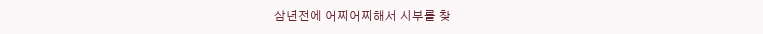삼년전에 어찌어찌해서 시부를 찾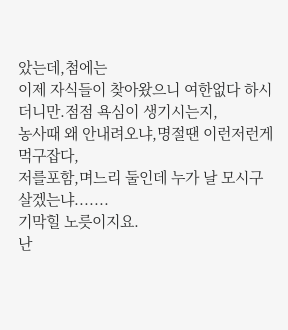았는데,첨에는
이제 자식들이 찾아왔으니 여한없다 하시더니만.점점 욕심이 생기시는지,
농사때 왜 안내려오냐,명절땐 이런저런게 먹구잡다,
저를포함,며느리 둘인데 누가 날 모시구 살겠는냐.......
기막힐 노릇이지요.
난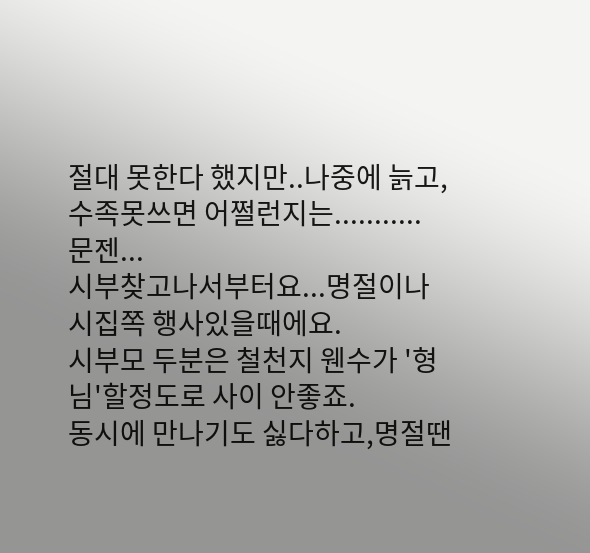절대 못한다 했지만..나중에 늙고,수족못쓰면 어쩔런지는...........
문젠...
시부찾고나서부터요...명절이나 시집쪽 행사있을때에요.
시부모 두분은 철천지 웬수가 '형님'할정도로 사이 안좋죠.
동시에 만나기도 싫다하고,명절땐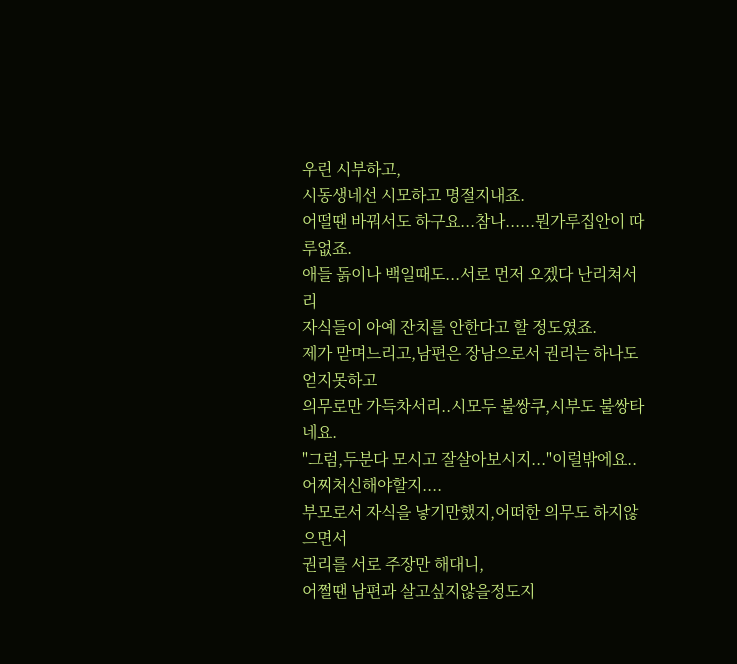우린 시부하고,
시동생네선 시모하고 명절지내죠.
어떨땐 바꿔서도 하구요...참나......뭔가루집안이 따루없죠.
애들 돍이나 백일때도...서로 먼저 오겠다 난리쳐서리
자식들이 아예 잔치를 안한다고 할 정도였죠.
제가 맏며느리고,남편은 장남으로서 권리는 하나도 얻지못하고
의무로만 가득차서리..시모두 불쌍쿠,시부도 불쌍타네요.
"그럼,두분다 모시고 잘살아보시지..."이럴밖에요..
어찌처신해야할지....
부모로서 자식을 낳기만했지,어떠한 의무도 하지않으면서
권리를 서로 주장만 해대니,
어쩔땐 남편과 살고싶지않을정도지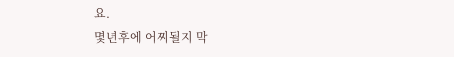요.
몇년후에 어찌될지 막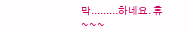막.........하네요. 휴~~~